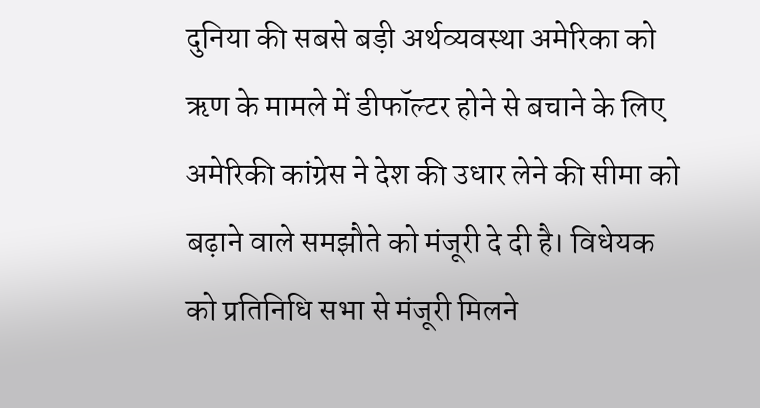दुनिया की सबसे बड़ी अर्थव्यवस्था अमेरिका को ऋण के मामले में डीफॉल्टर होने से बचाने के लिए अमेरिकी कांग्रेस ने देश की उधार लेने की सीमा को बढ़ाने वाले समझौते को मंजूरी दे दी है। विधेयक को प्रतिनिधि सभा से मंजूरी मिलने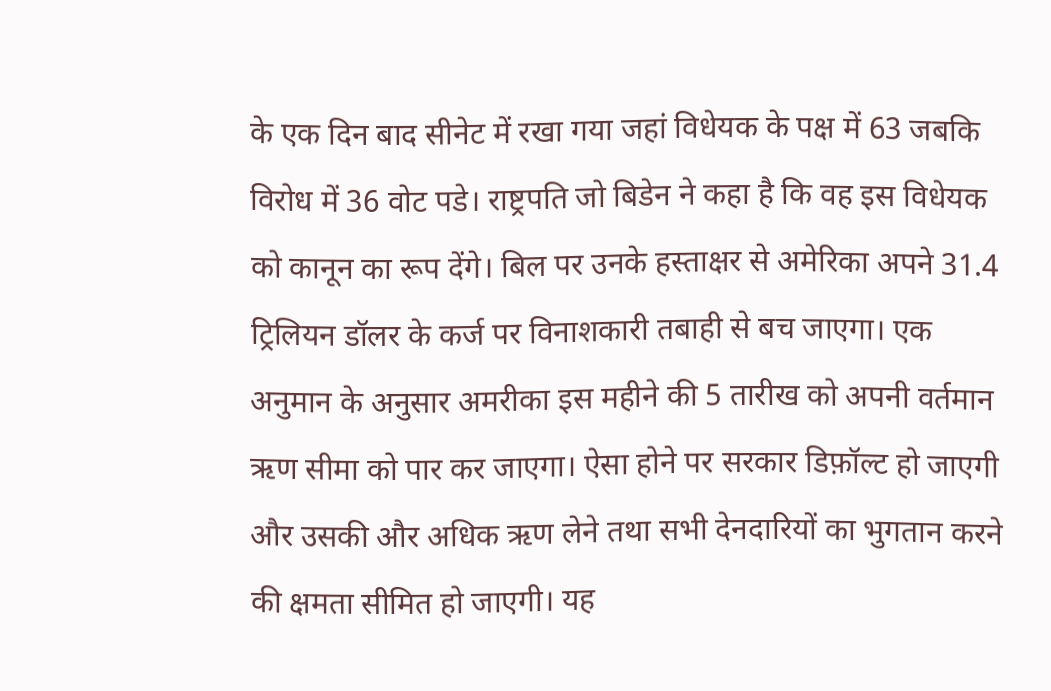के एक दिन बाद सीनेट में रखा गया जहां विधेयक के पक्ष में 63 जबकि विरोध में 36 वोट पडे। राष्ट्रपति जो बिडेन ने कहा है कि वह इस विधेयक को कानून का रूप देंगे। बिल पर उनके हस्ताक्षर से अमेरिका अपने 31.4 ट्रिलियन डॉलर के कर्ज पर विनाशकारी तबाही से बच जाएगा। एक अनुमान के अनुसार अमरीका इस महीने की 5 तारीख को अपनी वर्तमान ऋण सीमा को पार कर जाएगा। ऐसा होने पर सरकार डिफ़ॉल्ट हो जाएगी और उसकी और अधिक ऋण लेने तथा सभी देनदारियों का भुगतान करने की क्षमता सीमित हो जाएगी। यह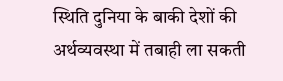स्थिति दुनिया के बाकी देशों की अर्थव्यवस्था में तबाही ला सकती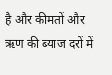है और कीमतों और ऋण की ब्याज दरों में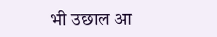भी उछाल आ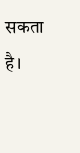सकता है।